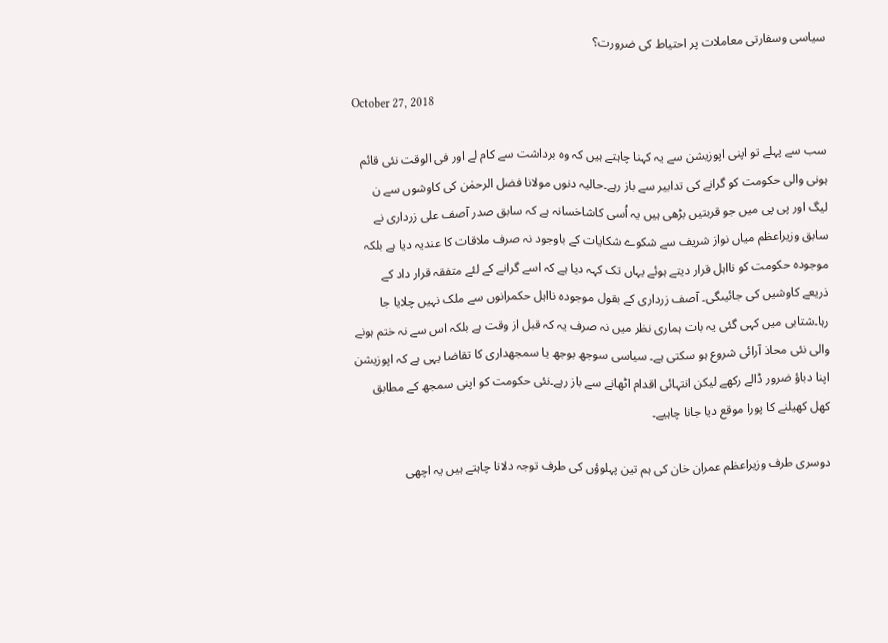سیاسی وسفارتی معاملات پر احتیاط کی ضرورت؟

October 27, 2018

سب سے پہلے تو اپنی اپوزیشن سے یہ کہنا چاہتے ہیں کہ وہ برداشت سے کام لے اور فی الوقت نئی قائم ہونی والی حکومت کو گرانے کی تدابیر سے باز رہے۔حالیہ دنوں مولانا فضل الرحمٰن کی کاوشوں سے ن لیگ اور پی پی میں جو قربتیں بڑھی ہیں یہ اُسی کاشاخسانہ ہے کہ سابق صدر آصف علی زرداری نے سابق وزیراعظم میاں نواز شریف سے شکوے شکایات کے باوجود نہ صرف ملاقات کا عندیہ دیا ہے بلکہ موجودہ حکومت کو نااہل قرار دیتے ہوئے یہاں تک کہہ دیا ہے کہ اسے گرانے کے لئے متفقہ قرار داد کے ذریعے کاوشیں کی جائیںگی۔ آصف زرداری کے بقول موجودہ نااہل حکمرانوں سے ملک نہیں چلایا جا رہا۔شتابی میں کہی گئی یہ بات ہماری نظر میں نہ صرف یہ کہ قبل از وقت ہے بلکہ اس سے نہ ختم ہونے والی نئی محاذ آرائی شروع ہو سکتی ہے۔ سیاسی سوجھ بوجھ یا سمجھداری کا تقاضا یہی ہے کہ اپوزیشن اپنا دباؤ ضرور ڈالے رکھے لیکن انتہائی اقدام اٹھانے سے باز رہے۔نئی حکومت کو اپنی سمجھ کے مطابق کھل کھیلنے کا پورا موقع دیا جانا چاہیے۔

دوسری طرف وزیراعظم عمران خان کی ہم تین پہلوؤں کی طرف توجہ دلانا چاہتے ہیں یہ اچھی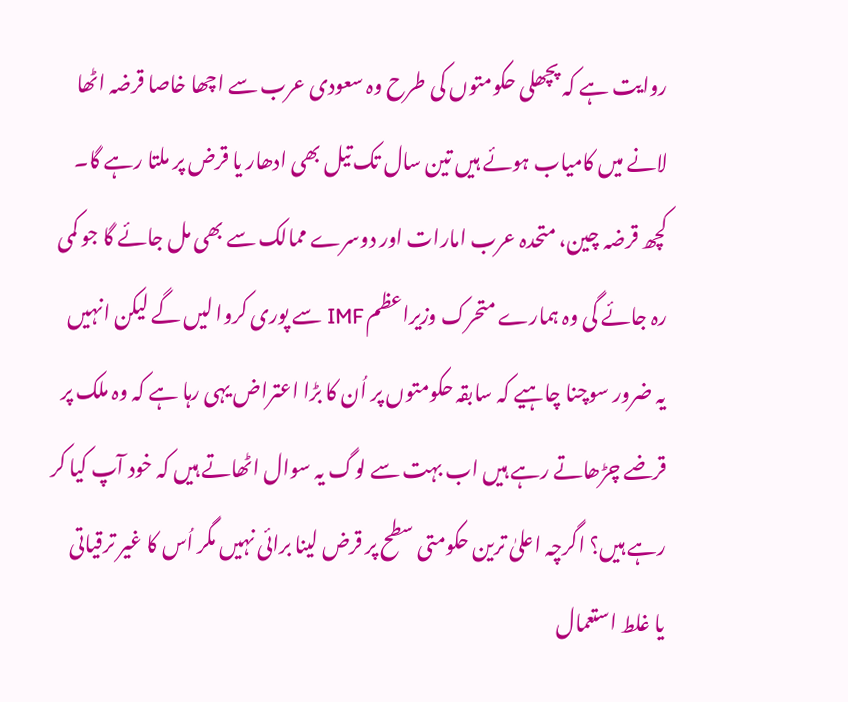روایت ہے کہ پچھلی حکومتوں کی طرح وہ سعودی عرب سے اچھا خاصا قرضہ اٹھا لانے میں کامیاب ہوئے ہیں تین سال تک تیل بھی ادھار یا قرض پر ملتا رہے گا۔ کچھ قرضہ چین، متحدہ عرب امارات اور دوسرے ممالک سے بھی مل جائے گا جو کمی رہ جائے گی وہ ہمارے متحرک وزیراعظم IMF سے پوری کروا لیں گے لیکن انہیں یہ ضرور سوچنا چاہیے کہ سابقہ حکومتوں پر اُن کا بڑا اعتراض یہی رہا ہے کہ وہ ملک پر قرضے چڑھاتے رہے ہیں اب بہت سے لوگ یہ سوال اٹھاتے ہیں کہ خود آپ کیا کر رہے ہیں؟ اگرچہ اعلیٰ ترین حکومتی سطح پر قرض لینا برائی نہیں مگر اُس کا غیر ترقیاتی یا غلط استعمال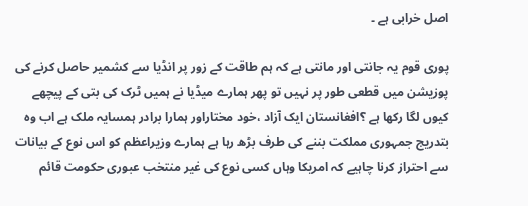اصل خرابی ہے ۔

پوری قوم یہ جانتی اور مانتی ہے کہ ہم طاقت کے زور پر انڈیا سے کشمیر حاصل کرنے کی پوزیشن میں قطعی طور پر نہیں تو پھر ہمارے میڈیا نے ہمیں ٹرک کی بتی کے پیچھے کیوں لگا رکھا ہے ؟افغانستان ایک آزاد ،خود مختاراور ہمارا برادر ہمسایہ ملک ہے اب وہ بتدریج جمہوری مملکت بننے کی طرف بڑھ رہا ہے ہمارے وزیراعظم کو اس نوع کے بیانات سے احتراز کرنا چاہیے کہ امریکا وہاں کسی نوع کی غیر منتخب عبوری حکومت قائم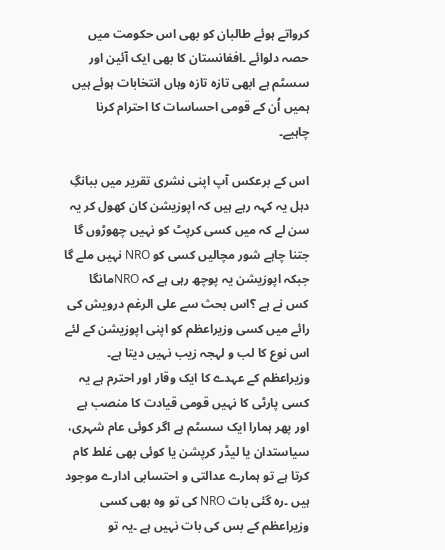کرواتے ہوئے طالبان کو بھی اس حکومت میں حصہ دلوائے ۔افغانستان کا بھی ایک آئین اور سسٹم ہے ابھی تازہ تازہ وہاں انتخابات ہوئے ہیں ہمیں اُن کے قومی احساسات کا احترام کرنا چاہیے۔

اس کے برعکس آپ اپنی نشری تقریر میں ببانگِ دہل یہ کہہ رہے ہیں کہ اپوزیشن کان کھول کر یہ سن لے کہ میں کسی کرپٹ کو نہیں چھوڑوں گا جتنا چاہے شور مچالیں کسی کو NRO نہیں ملے گا جبکہ اپوزیشن یہ پوچھ رہی ہے کہ NROمانگا کس نے ہے ؟اس بحث سے علی الرغم درویش کی رائے میں کسی وزیراعظم کو اپنی اپوزیشن کے لئے اس نوع کا لب و لہجہ زیب نہیں دیتا ہے۔ وزیراعظم کے عہدے کا ایک وقار اور احترم ہے یہ کسی پارٹی کا نہیں قومی قیادت کا منصب ہے اور پھر ہمارا ایک سسٹم ہے اگر کوئی عام شہری، سیاستدان یا لیڈر کرپشن یا کوئی بھی غلط کام کرتا ہے تو ہمارے عدالتی و احتسابی ادارے موجود ہیں ۔رہ گئی بات NRO کی تو وہ بھی کسی وزیراعظم کے بس کی بات نہیں ہے ۔یہ تو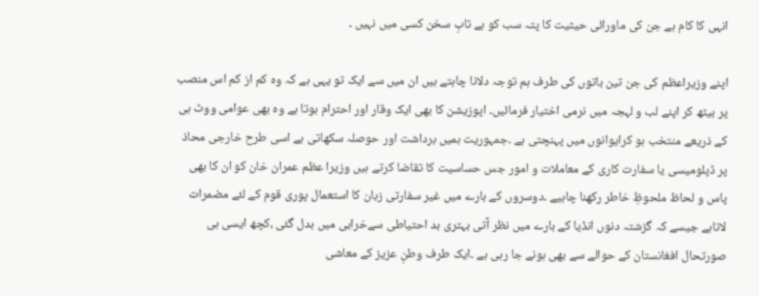انہی کا کام ہے جن کی ماورائی حیثیت کا پتہ سب کو ہے تابِ سخن کسی میں نہیں ۔

اپنے وزیراعظم کی جن تین باتوں کی طرف ہم توجہ دلانا چاہتے ہیں ان میں سے ایک تو یہی ہے کہ وہ کم از کم اس منصب پر بیٹھ کر اپنے لب و لہجہ میں نرمی اختیار فرمائیں۔ اپوزیشن کا بھی ایک وقار اور احترام ہوتا ہے وہ بھی عوامی ووٹ ہی کے ذریعے منتخب ہو کرایوانوں میں پہنچتی ہے ۔جمہوریت ہمیں برداشت اور حوصلہ سکھاتی ہے اسی طرح خارجی محاذ پر ڈپلومیسی یا سفارت کاری کے معاملات و امور جس حساسیت کا تقاضا کرتے ہیں وزیرا عظم عمران خان کو ان کا بھی پاس و لحاظ ملحوظِ خاطر رکھنا چاہیے ۔دوسروں کے بارے میں غیر سفارتی زبان کا استعمال پوری قوم کے لئے مضمرات لاتاہے جیسے کہ گزشتہ دنوں انڈیا کے بارے میں نظر آتی بہتری بد احتیاطی سےخرابی میں بدل گئی ،کچھ ایسی ہی صورتحال افغانستان کے حوالے سے بھی ہونے جا رہی ہے ۔ایک طرف وطنِ عزیز کے معاشی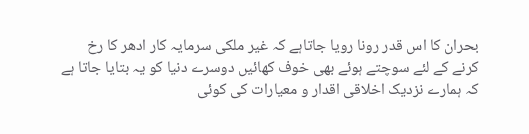بحران کا اس قدر رونا رویا جاتاہے کہ غیر ملکی سرمایہ کار ادھر کا رخ کرنے کے لئے سوچتے ہوئے بھی خوف کھائیں دوسرے دنیا کو یہ بتایا جاتا ہے کہ ہمارے نزدیک اخلاقی اقدار و معیارات کی کوئی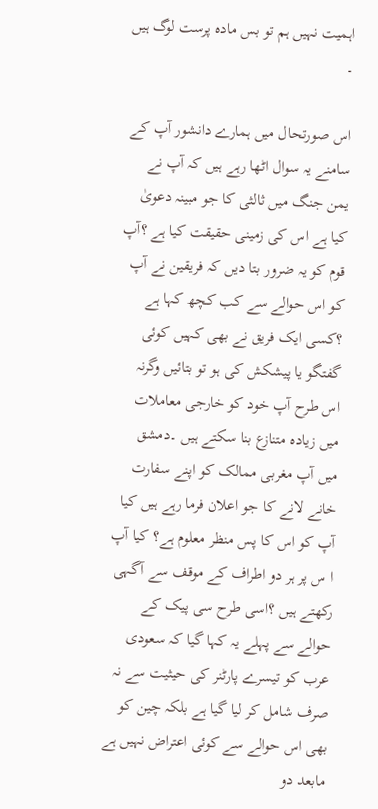اہمیت نہیں ہم تو بس مادہ پرست لوگ ہیں ۔

اس صورتحال میں ہمارے دانشور آپ کے سامنے یہ سوال اٹھا رہے ہیں کہ آپ نے یمن جنگ میں ثالثی کا جو مبینہ دعویٰ کیا ہے اس کی زمینی حقیقت کیا ہے ؟آپ قوم کو یہ ضرور بتا دیں کہ فریقین نے آپ کو اس حوالے سے کب کچھ کہا ہے ؟کسی ایک فریق نے بھی کہیں کوئی گفتگو یا پیشکش کی ہو تو بتائیں وگرنہ اس طرح آپ خود کو خارجی معاملات میں زیادہ متنازع بنا سکتے ہیں ۔دمشق میں آپ مغربی ممالک کو اپنے سفارت خانے لانے کا جو اعلان فرما رہے ہیں کیا آپ کو اس کا پس منظر معلوم ہے؟ کیا آپ ا س پر ہر دو اطراف کے موقف سے آگہی رکھتے ہیں ؟اسی طرح سی پیک کے حوالے سے پہلے یہ کہا گیا کہ سعودی عرب کو تیسرے پارٹنر کی حیثیت سے نہ صرف شامل کر لیا گیا ہے بلکہ چین کو بھی اس حوالے سے کوئی اعتراض نہیں ہے مابعد دو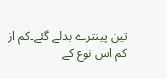تین پینترے بدلے گئے۔کم از کم اس نوع کے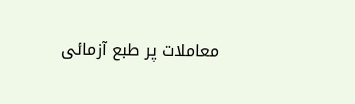معاملات پر طبع آزمائی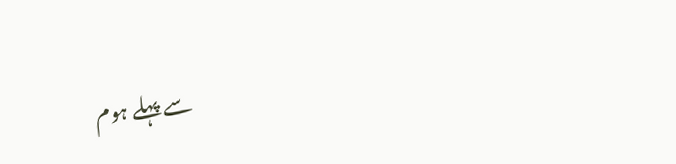سے پہلے ہوم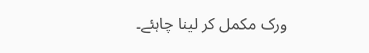ورک مکمل کر لینا چاہئے۔